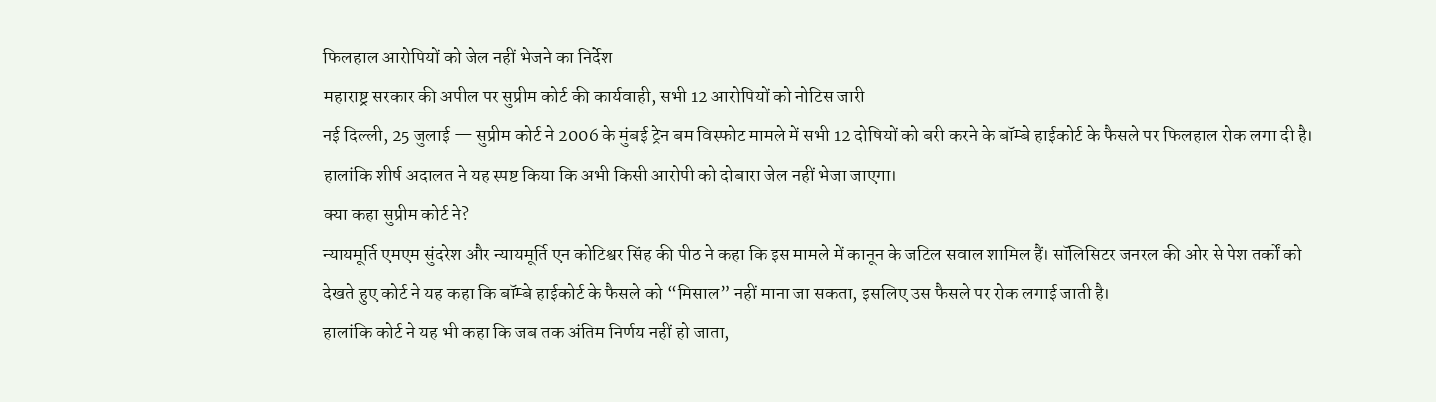फिलहाल आरोपियों को जेल नहीं भेजने का निर्देश
महाराष्ट्र सरकार की अपील पर सुप्रीम कोर्ट की कार्यवाही, सभी 12 आरोपियों को नोटिस जारी
नई दिल्ली, 25 जुलाई — सुप्रीम कोर्ट ने 2006 के मुंबई ट्रेन बम विस्फोट मामले में सभी 12 दोषियों को बरी करने के बॉम्बे हाईकोर्ट के फैसले पर फिलहाल रोक लगा दी है। हालांकि शीर्ष अदालत ने यह स्पष्ट किया कि अभी किसी आरोपी को दोबारा जेल नहीं भेजा जाएगा।
क्या कहा सुप्रीम कोर्ट ने?
न्यायमूर्ति एमएम सुंदरेश और न्यायमूर्ति एन कोटिश्वर सिंह की पीठ ने कहा कि इस मामले में कानून के जटिल सवाल शामिल हैं। सॉलिसिटर जनरल की ओर से पेश तर्कों को देखते हुए कोर्ट ने यह कहा कि बॉम्बे हाईकोर्ट के फैसले को “मिसाल” नहीं माना जा सकता, इसलिए उस फैसले पर रोक लगाई जाती है।
हालांकि कोर्ट ने यह भी कहा कि जब तक अंतिम निर्णय नहीं हो जाता,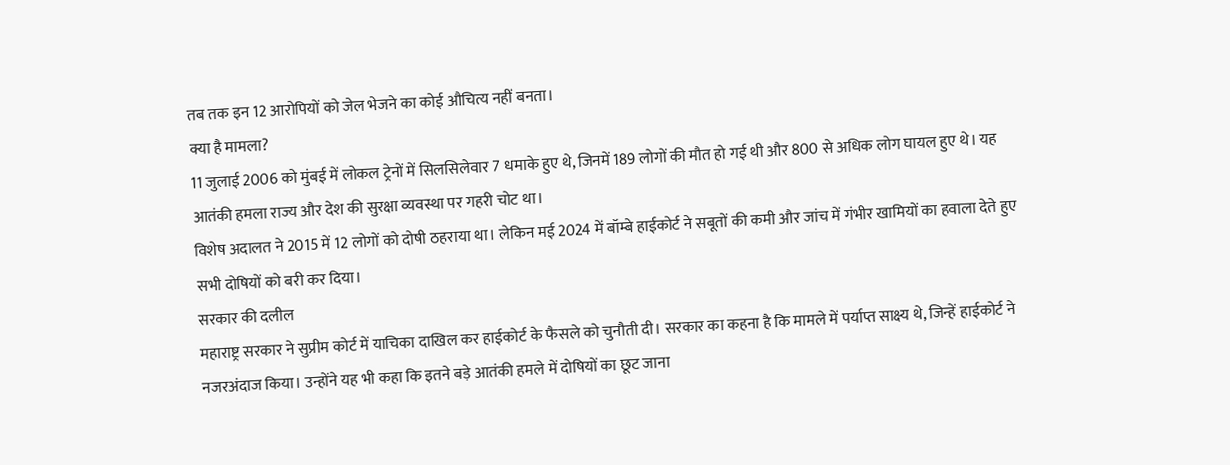तब तक इन 12 आरोपियों को जेल भेजने का कोई औचित्य नहीं बनता।
क्या है मामला?
11 जुलाई 2006 को मुंबई में लोकल ट्रेनों में सिलसिलेवार 7 धमाके हुए थे, जिनमें 189 लोगों की मौत हो गई थी और 800 से अधिक लोग घायल हुए थे। यह आतंकी हमला राज्य और देश की सुरक्षा व्यवस्था पर गहरी चोट था।
विशेष अदालत ने 2015 में 12 लोगों को दोषी ठहराया था। लेकिन मई 2024 में बॉम्बे हाईकोर्ट ने सबूतों की कमी और जांच में गंभीर खामियों का हवाला देते हुए सभी दोषियों को बरी कर दिया।
सरकार की दलील
महाराष्ट्र सरकार ने सुप्रीम कोर्ट में याचिका दाखिल कर हाईकोर्ट के फैसले को चुनौती दी। सरकार का कहना है कि मामले में पर्याप्त साक्ष्य थे, जिन्हें हाईकोर्ट ने नजरअंदाज किया। उन्होंने यह भी कहा कि इतने बड़े आतंकी हमले में दोषियों का छूट जाना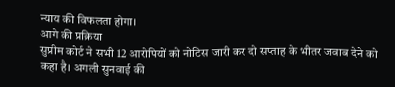न्याय की विफलता होगा।
आगे की प्रक्रिया
सुप्रीम कोर्ट ने सभी 12 आरोपियों को नोटिस जारी कर दो सप्ताह के भीतर जवाब देने को कहा है। अगली सुनवाई की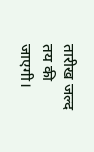तारीख जल्द तय की जाएगी।